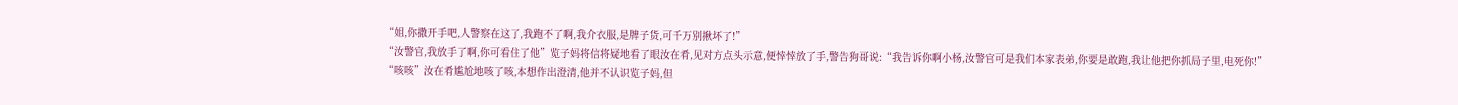“姐,你撒开手吧,人警察在这了,我跑不了啊,我介衣服,是牌子货,可千万别揪坏了!”
“汝警官,我放手了啊,你可看住了他”览子妈将信将疑地看了眼汝在肴,见对方点头示意,便悻悻放了手,警告狗哥说:“我告诉你啊小杨,汝警官可是我们本家表弟,你要是敢跑,我让他把你抓局子里,电死你!”
“咳咳”汝在肴尴尬地咳了咳,本想作出澄清,他并不认识览子妈,但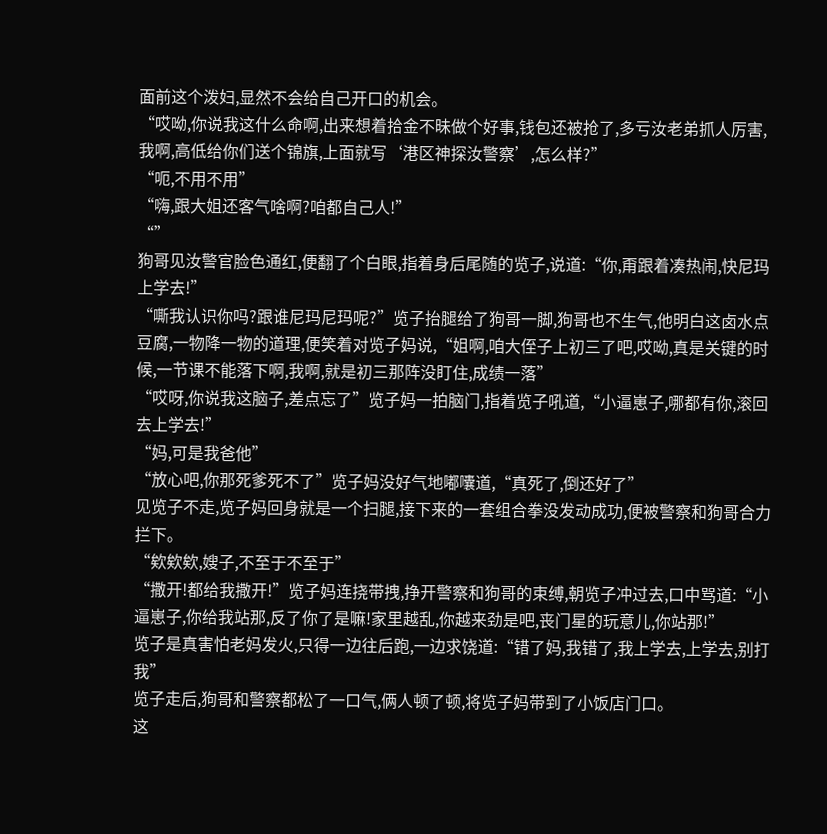面前这个泼妇,显然不会给自己开口的机会。
“哎呦,你说我这什么命啊,出来想着拾金不昧做个好事,钱包还被抢了,多亏汝老弟抓人厉害,我啊,高低给你们送个锦旗,上面就写‘港区神探汝警察’,怎么样?”
“呃,不用不用”
“嗨,跟大姐还客气啥啊?咱都自己人!”
“”
狗哥见汝警官脸色通红,便翻了个白眼,指着身后尾随的览子,说道:“你,甭跟着凑热闹,快尼玛上学去!”
“嘶我认识你吗?跟谁尼玛尼玛呢?”览子抬腿给了狗哥一脚,狗哥也不生气,他明白这卤水点豆腐,一物降一物的道理,便笑着对览子妈说,“姐啊,咱大侄子上初三了吧,哎呦,真是关键的时候,一节课不能落下啊,我啊,就是初三那阵没盯住,成绩一落”
“哎呀,你说我这脑子,差点忘了”览子妈一拍脑门,指着览子吼道,“小逼崽子,哪都有你,滚回去上学去!”
“妈,可是我爸他”
“放心吧,你那死爹死不了”览子妈没好气地嘟囔道,“真死了,倒还好了”
见览子不走,览子妈回身就是一个扫腿,接下来的一套组合拳没发动成功,便被警察和狗哥合力拦下。
“欸欸欸,嫂子,不至于不至于”
“撒开!都给我撒开!”览子妈连挠带拽,挣开警察和狗哥的束缚,朝览子冲过去,口中骂道:“小逼崽子,你给我站那,反了你了是嘛!家里越乱,你越来劲是吧,丧门星的玩意儿,你站那!”
览子是真害怕老妈发火,只得一边往后跑,一边求饶道:“错了妈,我错了,我上学去,上学去,别打我”
览子走后,狗哥和警察都松了一口气,俩人顿了顿,将览子妈带到了小饭店门口。
这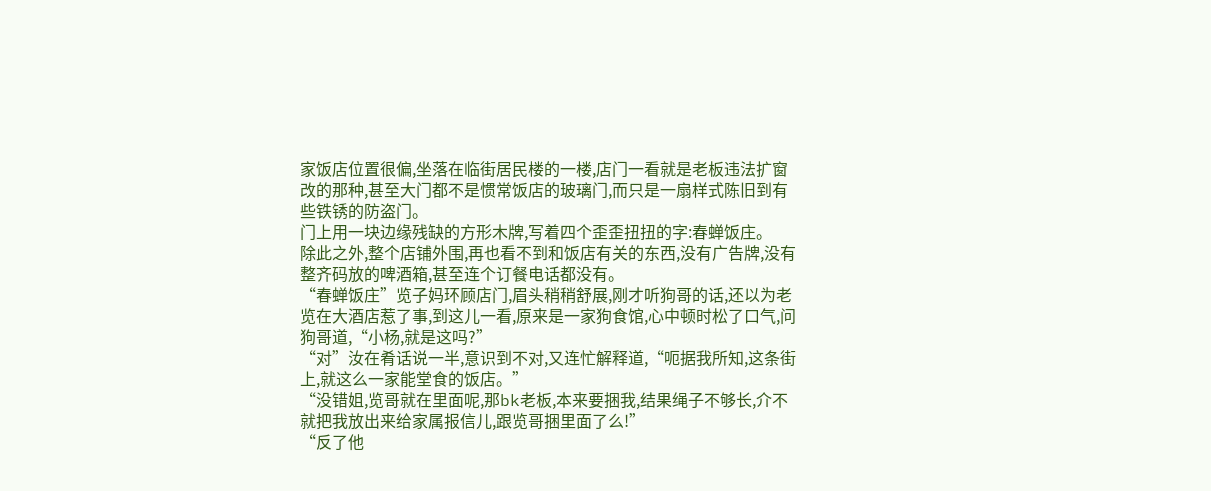家饭店位置很偏,坐落在临街居民楼的一楼,店门一看就是老板违法扩窗改的那种,甚至大门都不是惯常饭店的玻璃门,而只是一扇样式陈旧到有些铁锈的防盗门。
门上用一块边缘残缺的方形木牌,写着四个歪歪扭扭的字:春蝉饭庄。
除此之外,整个店铺外围,再也看不到和饭店有关的东西,没有广告牌,没有整齐码放的啤酒箱,甚至连个订餐电话都没有。
“春蝉饭庄”览子妈环顾店门,眉头稍稍舒展,刚才听狗哥的话,还以为老览在大酒店惹了事,到这儿一看,原来是一家狗食馆,心中顿时松了口气,问狗哥道,“小杨,就是这吗?”
“对”汝在肴话说一半,意识到不对,又连忙解释道,“呃据我所知,这条街上,就这么一家能堂食的饭店。”
“没错姐,览哥就在里面呢,那bk老板,本来要捆我,结果绳子不够长,介不就把我放出来给家属报信儿,跟览哥捆里面了么!”
“反了他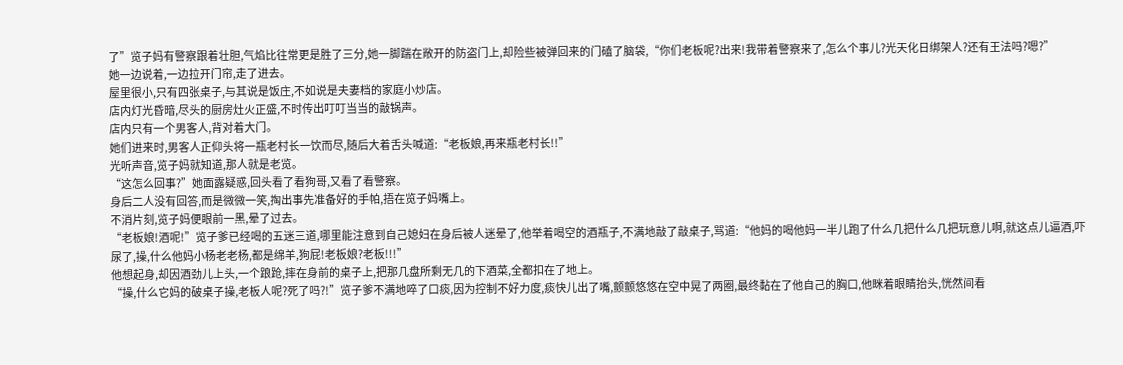了”览子妈有警察跟着壮胆,气焰比往常更是胜了三分,她一脚踹在敞开的防盗门上,却险些被弹回来的门磕了脑袋,“你们老板呢?出来!我带着警察来了,怎么个事儿?光天化日绑架人?还有王法吗?嗯?”
她一边说着,一边拉开门帘,走了进去。
屋里很小,只有四张桌子,与其说是饭庄,不如说是夫妻档的家庭小炒店。
店内灯光昏暗,尽头的厨房灶火正盛,不时传出叮叮当当的敲锅声。
店内只有一个男客人,背对着大门。
她们进来时,男客人正仰头将一瓶老村长一饮而尽,随后大着舌头喊道:“老板娘,再来瓶老村长!!”
光听声音,览子妈就知道,那人就是老览。
“这怎么回事?”她面露疑惑,回头看了看狗哥,又看了看警察。
身后二人没有回答,而是微微一笑,掏出事先准备好的手帕,捂在览子妈嘴上。
不消片刻,览子妈便眼前一黑,晕了过去。
“老板娘!酒呢!”览子爹已经喝的五迷三道,哪里能注意到自己媳妇在身后被人迷晕了,他举着喝空的酒瓶子,不满地敲了敲桌子,骂道:“他妈的喝他妈一半儿跑了什么几把什么几把玩意儿啊,就这点儿逼酒,吓尿了,操,什么他妈小杨老老杨,都是绵羊,狗屁!老板娘?老板!!!”
他想起身,却因酒劲儿上头,一个踉跄,摔在身前的桌子上,把那几盘所剩无几的下酒菜,全都扣在了地上。
“操,什么它妈的破桌子操,老板人呢?死了吗?!”览子爹不满地啐了口痰,因为控制不好力度,痰快儿出了嘴,颤颤悠悠在空中晃了两圈,最终黏在了他自己的胸口,他眯着眼睛抬头,恍然间看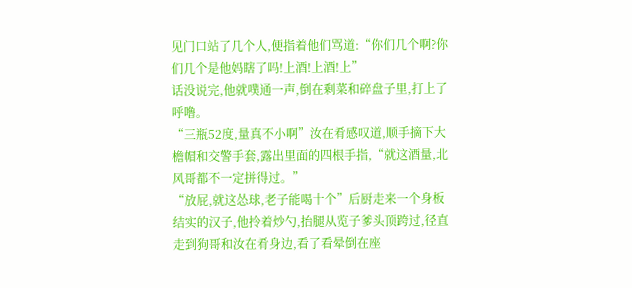见门口站了几个人,便指着他们骂道:“你们几个啊?你们几个是他妈瞎了吗!上酒!上酒!上”
话没说完,他就噗通一声,倒在剩菜和碎盘子里,打上了呼噜。
“三瓶52度,量真不小啊”汝在肴感叹道,顺手摘下大檐帽和交警手套,露出里面的四根手指,“就这酒量,北风哥都不一定拼得过。”
“放屁,就这怂球,老子能喝十个”后厨走来一个身板结实的汉子,他拎着炒勺,抬腿从览子爹头顶跨过,径直走到狗哥和汝在肴身边,看了看晕倒在座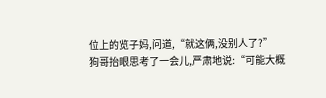位上的览子妈,问道,“就这俩,没别人了?”
狗哥抬眼思考了一会儿,严肃地说:“可能大概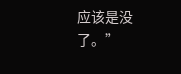应该是没了。”